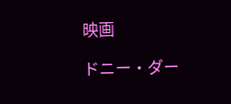映画

ドニー・ダー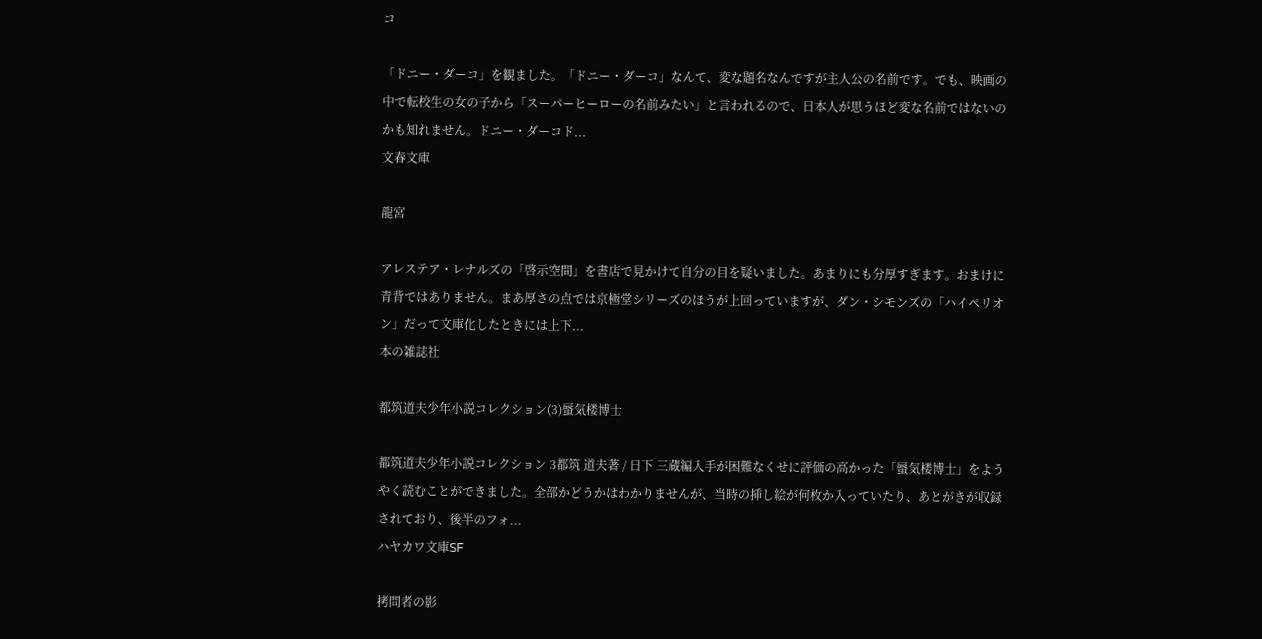コ

「ドニー・ダーコ」を観ました。「ドニー・ダーコ」なんて、変な題名なんですが主人公の名前です。でも、映画の中で転校生の女の子から「スーパーヒーローの名前みたい」と言われるので、日本人が思うほど変な名前ではないのかも知れません。ドニー・ダーコド...
文春文庫

龍宮

アレステア・レナルズの「啓示空間」を書店で見かけて自分の目を疑いました。あまりにも分厚すぎます。おまけに青背ではありません。まあ厚さの点では京極堂シリーズのほうが上回っていますが、ダン・シモンズの「ハイペリオン」だって文庫化したときには上下...
本の雑誌社

都筑道夫少年小説コレクション(3)蜃気楼博士

都筑道夫少年小説コレクション 3都筑 道夫著 / 日下 三蔵編入手が困難なくせに評価の高かった「蜃気楼博士」をようやく読むことができました。全部かどうかはわかりませんが、当時の挿し絵が何枚か入っていたり、あとがきが収録されており、後半のフォ...
ハヤカワ文庫SF

拷問者の影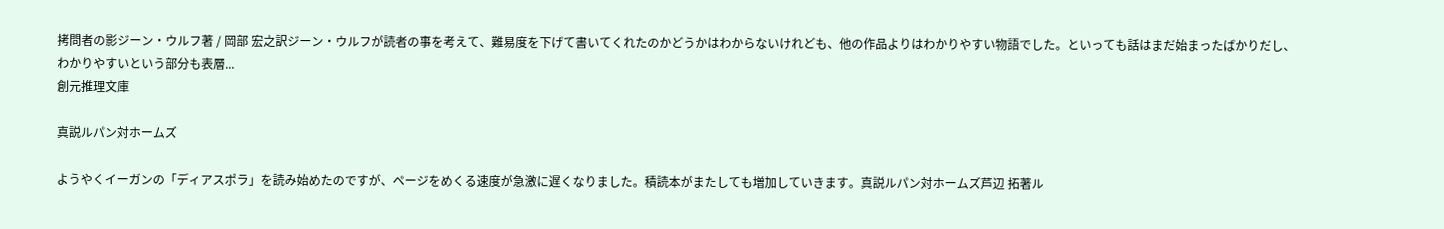拷問者の影ジーン・ウルフ著 / 岡部 宏之訳ジーン・ウルフが読者の事を考えて、難易度を下げて書いてくれたのかどうかはわからないけれども、他の作品よりはわかりやすい物語でした。といっても話はまだ始まったばかりだし、わかりやすいという部分も表層...
創元推理文庫

真説ルパン対ホームズ

ようやくイーガンの「ディアスポラ」を読み始めたのですが、ページをめくる速度が急激に遅くなりました。積読本がまたしても増加していきます。真説ルパン対ホームズ芦辺 拓著ル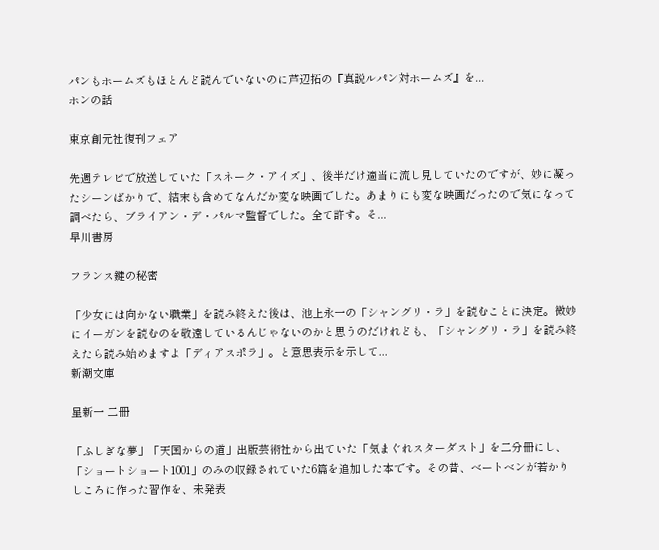パンもホームズもほとんど読んでいないのに芦辺拓の『真説ルパン対ホームズ』を...
ホンの話

東京創元社復刊フェア

先週テレビで放送していた「スネーク・アイズ」、後半だけ適当に流し見していたのですが、妙に凝ったシーンばかりで、結末も含めてなんだか変な映画でした。あまりにも変な映画だったので気になって調べたら、ブライアン・デ・パルマ監督でした。全て許す。そ...
早川書房

フランス鍵の秘密

「少女には向かない職業」を読み終えた後は、池上永一の「シャングリ・ラ」を読むことに決定。微妙にイーガンを読むのを敬遠しているんじゃないのかと思うのだけれども、「シャングリ・ラ」を読み終えたら読み始めますよ「ディアスポラ」。と意思表示を示して...
新潮文庫

星新一 二冊

「ふしぎな夢」「天国からの道」出版芸術社から出ていた「気まぐれスターダスト」を二分冊にし、「ショートショート1001」のみの収録されていた6篇を追加した本です。その昔、ベートベンが若かりしころに作った習作を、未発表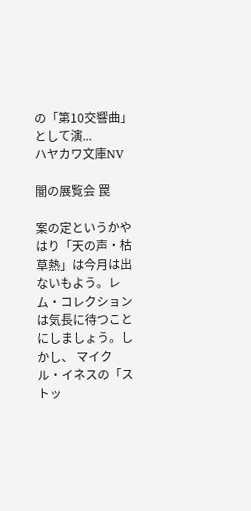の「第10交響曲」として演...
ハヤカワ文庫NV

闇の展覧会 罠

案の定というかやはり「天の声・枯草熱」は今月は出ないもよう。レム・コレクションは気長に待つことにしましょう。しかし、 マイクル・イネスの「ストッ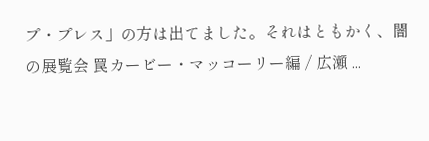プ・プレス」の方は出てました。それはともかく、闇の展覧会 罠カービー・マッコーリー編 / 広瀬 ...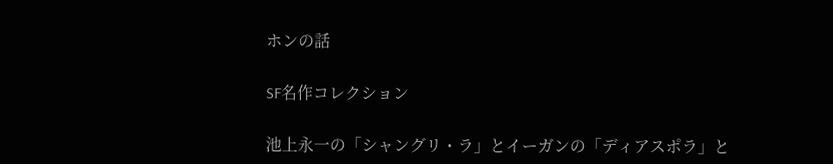ホンの話

SF名作コレクション

池上永一の「シャングリ・ラ」とイーガンの「ディアスポラ」と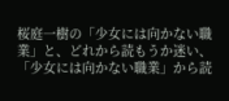桜庭一樹の「少女には向かない職業」と、どれから読もうか迷い、「少女には向かない職業」から読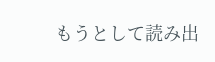もうとして読み出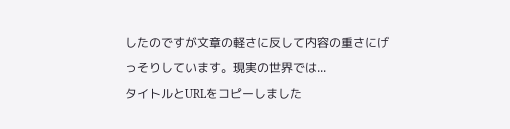したのですが文章の軽さに反して内容の重さにげっそりしています。現実の世界では...
タイトルとURLをコピーしました